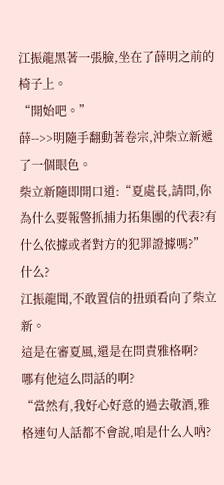江振龍黑著一張臉,坐在了薛明之前的椅子上。
“開始吧。”
薛-->>明隨手翻動著卷宗,沖柴立新遞了一個眼色。
柴立新隨即開口道:“夏處長,請問,你為什么要報警抓捕力拓集團的代表?有什么依據或者對方的犯罪證據嗎?”
什么?
江振龍聞,不敢置信的扭頭看向了柴立新。
這是在審夏風,還是在問責雅格啊?
哪有他這么問話的啊?
“當然有,我好心好意的過去敬酒,雅格連句人話都不會說,咱是什么人吶?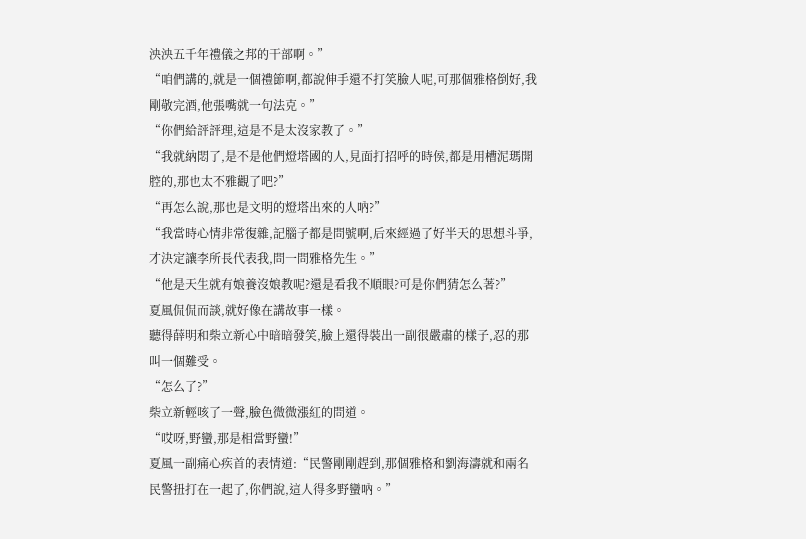泱泱五千年禮儀之邦的干部啊。”
“咱們講的,就是一個禮節啊,都說伸手還不打笑臉人呢,可那個雅格倒好,我剛敬完酒,他張嘴就一句法克。”
“你們給評評理,這是不是太沒家教了。”
“我就納悶了,是不是他們燈塔國的人,見面打招呼的時侯,都是用槽泥瑪開腔的,那也太不雅觀了吧?”
“再怎么說,那也是文明的燈塔出來的人吶?”
“我當時心情非常復雜,記腦子都是問號啊,后來經過了好半天的思想斗爭,才決定讓李所長代表我,問一問雅格先生。”
“他是天生就有娘養沒娘教呢?還是看我不順眼?可是你們猜怎么著?”
夏風侃侃而談,就好像在講故事一樣。
聽得薛明和柴立新心中暗暗發笑,臉上還得裝出一副很嚴肅的樣子,忍的那叫一個難受。
“怎么了?”
柴立新輕咳了一聲,臉色微微漲紅的問道。
“哎呀,野蠻,那是相當野蠻!”
夏風一副痛心疾首的表情道:“民警剛剛趕到,那個雅格和劉海濤就和兩名民警扭打在一起了,你們說,這人得多野蠻吶。”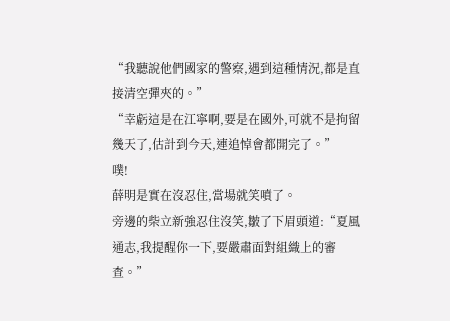“我聽說他們國家的警察,遇到這種情況,都是直接清空彈夾的。”
“幸虧這是在江寧啊,要是在國外,可就不是拘留幾天了,估計到今天,連追悼會都開完了。”
噗!
薛明是實在沒忍住,當場就笑噴了。
旁邊的柴立新強忍住沒笑,皺了下眉頭道:“夏風通志,我提醒你一下,要嚴肅面對組織上的審查。”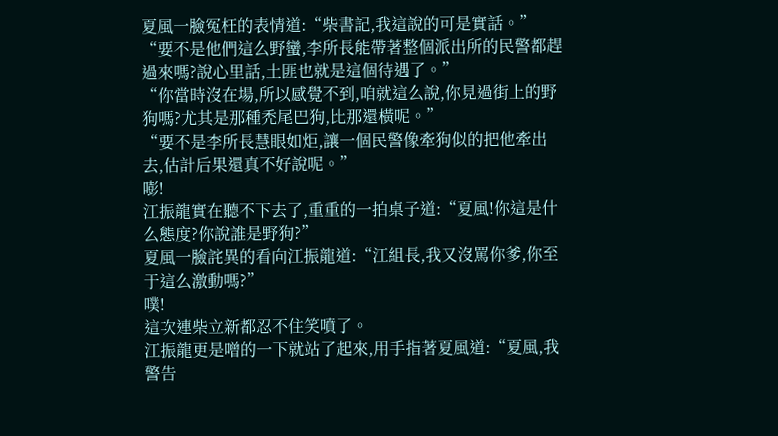夏風一臉冤枉的表情道:“柴書記,我這說的可是實話。”
“要不是他們這么野蠻,李所長能帶著整個派出所的民警都趕過來嗎?說心里話,土匪也就是這個待遇了。”
“你當時沒在場,所以感覺不到,咱就這么說,你見過街上的野狗嗎?尤其是那種禿尾巴狗,比那還橫呢。”
“要不是李所長慧眼如炬,讓一個民警像牽狗似的把他牽出去,估計后果還真不好說呢。”
嘭!
江振龍實在聽不下去了,重重的一拍桌子道:“夏風!你這是什么態度?你說誰是野狗?”
夏風一臉詫異的看向江振龍道:“江組長,我又沒罵你爹,你至于這么激動嗎?”
噗!
這次連柴立新都忍不住笑噴了。
江振龍更是噌的一下就站了起來,用手指著夏風道:“夏風,我警告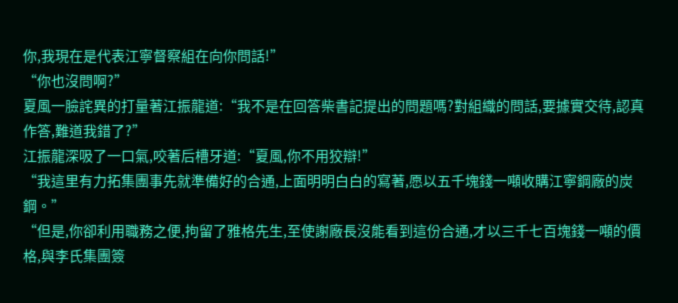你,我現在是代表江寧督察組在向你問話!”
“你也沒問啊?”
夏風一臉詫異的打量著江振龍道:“我不是在回答柴書記提出的問題嗎?對組織的問話,要據實交待,認真作答,難道我錯了?”
江振龍深吸了一口氣,咬著后槽牙道:“夏風,你不用狡辯!”
“我這里有力拓集團事先就準備好的合通,上面明明白白的寫著,愿以五千塊錢一噸收購江寧鋼廠的炭鋼。”
“但是,你卻利用職務之便,拘留了雅格先生,至使謝廠長沒能看到這份合通,才以三千七百塊錢一噸的價格,與李氏集團簽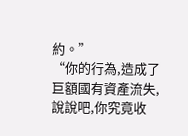約。”
“你的行為,造成了巨額國有資產流失,說說吧,你究竟收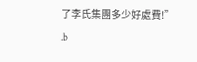了李氏集團多少好處費!”
.b